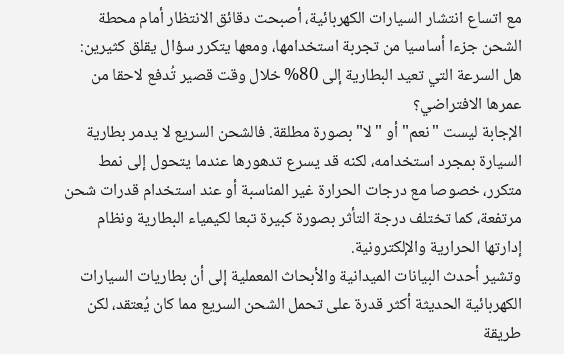مع اتساع انتشار السيارات الكهربائية، أصبحت دقائق الانتظار أمام محطة الشحن جزءا أساسيا من تجربة استخدامها، ومعها يتكرر سؤال يقلق كثيرين: هل السرعة التي تعيد البطارية إلى 80% خلال وقت قصير تُدفع لاحقا من عمرها الافتراضي؟
الإجابة ليست "نعم" أو "لا" بصورة مطلقة. فالشحن السريع لا يدمر بطارية السيارة بمجرد استخدامه، لكنه قد يسرع تدهورها عندما يتحول إلى نمط متكرر، خصوصا مع درجات الحرارة غير المناسبة أو عند استخدام قدرات شحن مرتفعة، كما تختلف درجة التأثر بصورة كبيرة تبعا لكيمياء البطارية ونظام إدارتها الحرارية والإلكترونية.
وتشير أحدث البيانات الميدانية والأبحاث المعملية إلى أن بطاريات السيارات الكهربائية الحديثة أكثر قدرة على تحمل الشحن السريع مما كان يُعتقد، لكن طريقة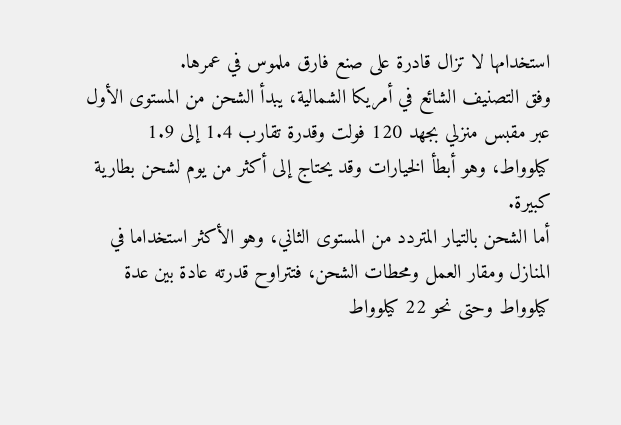استخدامها لا تزال قادرة على صنع فارق ملموس في عمرها.
وفق التصنيف الشائع في أمريكا الشمالية، يبدأ الشحن من المستوى الأول عبر مقبس منزلي بجهد 120 فولت وقدرة تقارب 1.4 إلى 1.9 كيلوواط، وهو أبطأ الخيارات وقد يحتاج إلى أكثر من يوم لشحن بطارية كبيرة.
أما الشحن بالتيار المتردد من المستوى الثاني، وهو الأكثر استخداما في المنازل ومقار العمل ومحطات الشحن، فتتراوح قدرته عادة بين عدة كيلوواط وحتى نحو 22 كيلوواط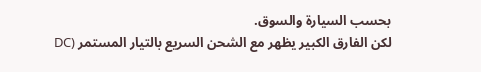بحسب السيارة والسوق.
لكن الفارق الكبير يظهر مع الشحن السريع بالتيار المستمر (DC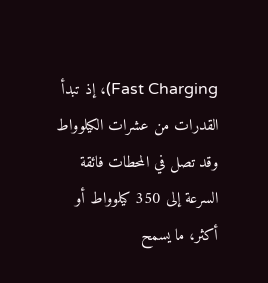Fast Charging)، إذ تبدأ القدرات من عشرات الكيلوواط وقد تصل في المحطات فائقة السرعة إلى 350 كيلوواط أو أكثر، ما يسمح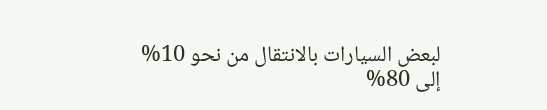لبعض السيارات بالانتقال من نحو 10% إلى 80%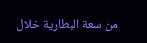من سعة البطارية خلال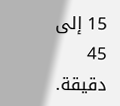15 إلى 45 دقيقة.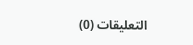التعليقات (0)